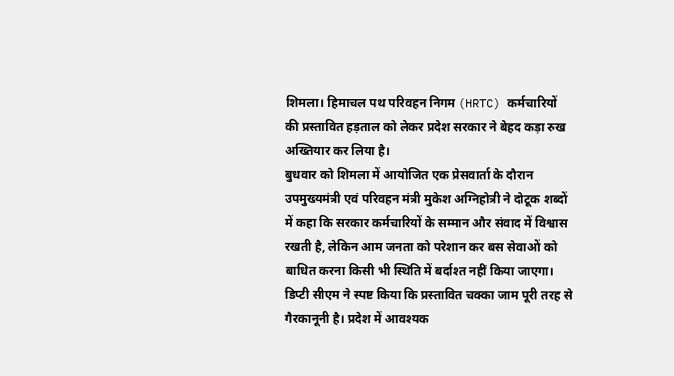शिमला। हिमाचल पथ परिवहन निगम (HRTC) कर्मचारियों की प्रस्तावित हड़ताल को लेकर प्रदेश सरकार ने बेहद कड़ा रुख अख्तियार कर लिया है।
बुधवार को शिमला में आयोजित एक प्रेसवार्ता के दौरान उपमुख्यमंत्री एवं परिवहन मंत्री मुकेश अग्निहोत्री ने दोटूक शब्दों में कहा कि सरकार कर्मचारियों के सम्मान और संवाद में विश्वास रखती है, लेकिन आम जनता को परेशान कर बस सेवाओं को बाधित करना किसी भी स्थिति में बर्दाश्त नहीं किया जाएगा।
डिप्टी सीएम ने स्पष्ट किया कि प्रस्तावित चक्का जाम पूरी तरह से गैरकानूनी है। प्रदेश में आवश्यक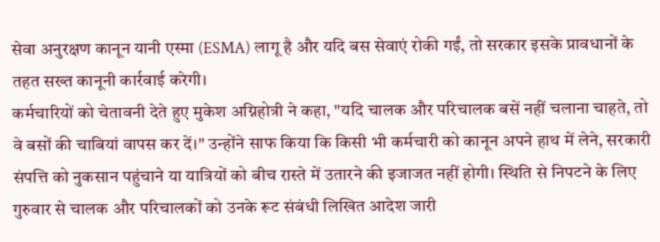सेवा अनुरक्षण कानून यानी एस्मा (ESMA) लागू है और यदि बस सेवाएं रोकी गईं, तो सरकार इसके प्रावधानों के तहत सख्त कानूनी कार्रवाई करेगी।
कर्मचारियों को चेतावनी देते हुए मुकेश अग्निहोत्री ने कहा, "यदि चालक और परिचालक बसें नहीं चलाना चाहते, तो वे बसों की चाबियां वापस कर दें।" उन्होंने साफ किया कि किसी भी कर्मचारी को कानून अपने हाथ में लेने, सरकारी संपत्ति को नुकसान पहुंचाने या यात्रियों को बीच रास्ते में उतारने की इजाजत नहीं होगी। स्थिति से निपटने के लिए गुरुवार से चालक और परिचालकों को उनके रूट संबंधी लिखित आदेश जारी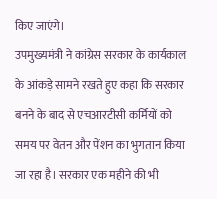किए जाएंगे।
उपमुख्यमंत्री ने कांग्रेस सरकार के कार्यकाल के आंकड़े सामने रखते हुए कहा कि सरकार बनने के बाद से एचआरटीसी कर्मियों को समय पर वेतन और पेंशन का भुगतान किया जा रहा है। सरकार एक महीने की भी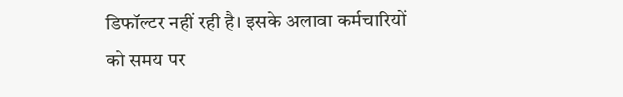डिफॉल्टर नहीं रही है। इसके अलावा कर्मचारियों को समय पर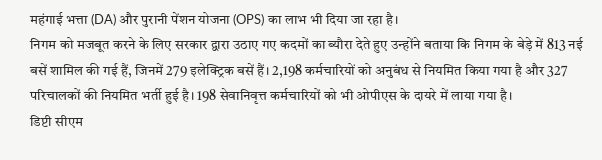महंगाई भत्ता (DA) और पुरानी पेंशन योजना (OPS) का लाभ भी दिया जा रहा है।
निगम को मजबूत करने के लिए सरकार द्वारा उठाए गए कदमों का ब्यौरा देते हुए उन्होंने बताया कि निगम के बेड़े में 813 नई बसें शामिल की गई हैं, जिनमें 279 इलेक्ट्रिक बसें हैं। 2,198 कर्मचारियों को अनुबंध से नियमित किया गया है और 327 परिचालकों की नियमित भर्ती हुई है। 198 सेवानिवृत्त कर्मचारियों को भी ओपीएस के दायरे में लाया गया है।
डिप्टी सीएम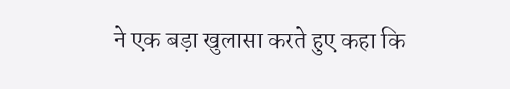ने एक बड़ा खुलासा करते हुए कहा कि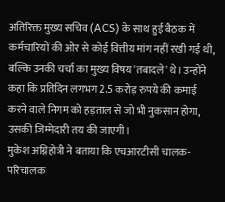अतिरिक्त मुख्य सचिव (ACS) के साथ हुई बैठक में कर्मचारियों की ओर से कोई वित्तीय मांग नहीं रखी गई थी, बल्कि उनकी चर्चा का मुख्य विषय 'तबादले' थे। उन्होंने कहा कि प्रतिदिन लगभग 2.5 करोड़ रुपये की कमाई करने वाले निगम को हड़ताल से जो भी नुकसान होगा, उसकी जिम्मेदारी तय की जाएगी।
मुकेश अग्निहोत्री ने बताया कि एचआरटीसी चालक-परिचालक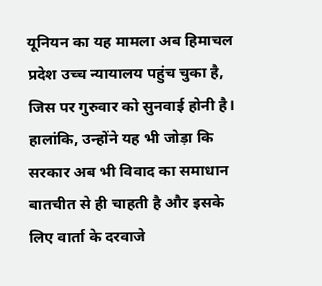यूनियन का यह मामला अब हिमाचल प्रदेश उच्च न्यायालय पहुंच चुका है, जिस पर गुरुवार को सुनवाई होनी है। हालांकि, उन्होंने यह भी जोड़ा कि सरकार अब भी विवाद का समाधान बातचीत से ही चाहती है और इसके लिए वार्ता के दरवाजे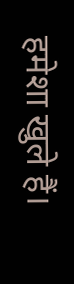हमेशा खुले हैं।